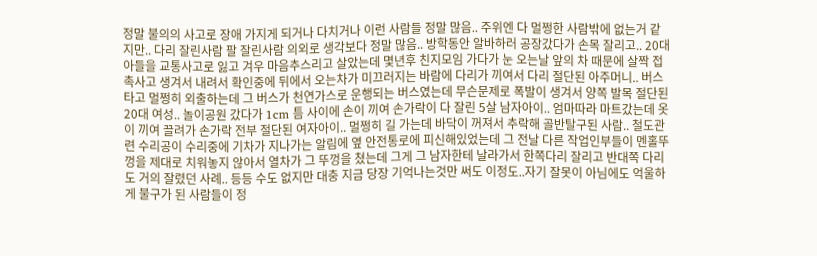정말 불의의 사고로 장애 가지게 되거나 다치거나 이런 사람들 정말 많음.. 주위엔 다 멀쩡한 사람밖에 없는거 같지만.. 다리 잘린사람 팔 잘린사람 의외로 생각보다 정말 많음.. 방학동안 알바하러 공장갔다가 손목 잘리고.. 20대 아들을 교통사고로 잃고 겨우 마음추스리고 살았는데 몇년후 친지모임 가다가 눈 오는날 앞의 차 때문에 살짝 접촉사고 생겨서 내려서 확인중에 뒤에서 오는차가 미끄러지는 바람에 다리가 끼여서 다리 절단된 아주머니.. 버스타고 멀쩡히 외출하는데 그 버스가 천연가스로 운행되는 버스였는데 무슨문제로 폭발이 생겨서 양쪽 발목 절단된 20대 여성.. 놀이공원 갔다가 1cm 틈 사이에 손이 끼여 손가락이 다 잘린 5살 남자아이.. 엄마따라 마트갔는데 옷이 끼여 끌려가 손가락 전부 절단된 여자아이.. 멀쩡히 길 가는데 바닥이 꺼져서 추락해 골반탈구된 사람.. 철도관련 수리공이 수리중에 기차가 지나가는 알림에 옆 안전통로에 피신해있었는데 그 전날 다른 작업인부들이 멘홀뚜껑을 제대로 치워놓지 않아서 열차가 그 뚜껑을 쳤는데 그게 그 남자한테 날라가서 한쪽다리 잘리고 반대쪽 다리도 거의 잘렸던 사례.. 등등 수도 없지만 대충 지금 당장 기억나는것만 써도 이정도..자기 잘못이 아님에도 억울하게 불구가 된 사람들이 정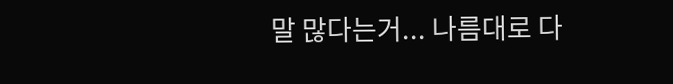말 많다는거... 나름대로 다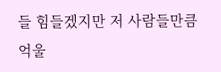들 힘들겠지만 저 사람들만큼 억울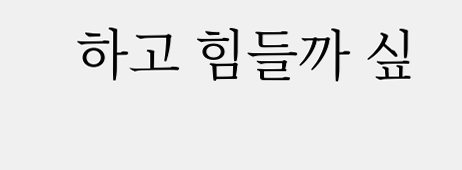하고 힘들까 싶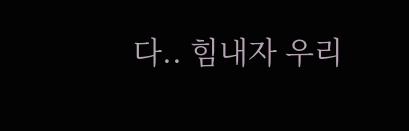다.. 힘내자 우리